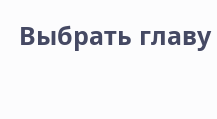Выбрать главу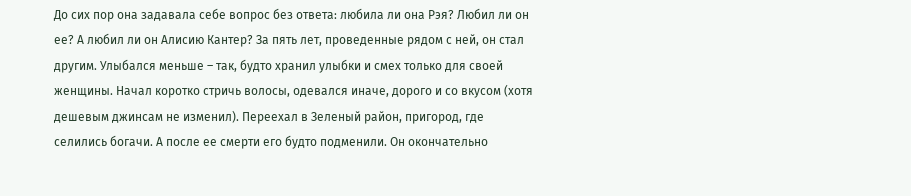До сих пор она задавала себе вопрос без ответа: любила ли она Рэя? Любил ли он ее? А любил ли он Алисию Кантер? За пять лет, проведенные рядом с ней, он стал другим. Улыбался меньше – так, будто хранил улыбки и смех только для своей женщины. Начал коротко стричь волосы, одевался иначе, дорого и со вкусом (хотя дешевым джинсам не изменил). Переехал в Зеленый район, пригород, где селились богачи. А после ее смерти его будто подменили. Он окончательно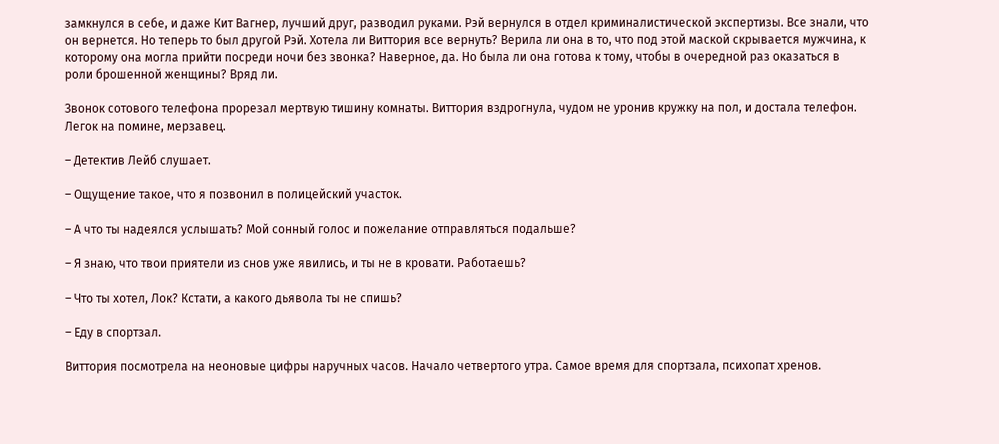замкнулся в себе, и даже Кит Вагнер, лучший друг, разводил руками. Рэй вернулся в отдел криминалистической экспертизы. Все знали, что он вернется. Но теперь то был другой Рэй. Хотела ли Виттория все вернуть? Верила ли она в то, что под этой маской скрывается мужчина, к которому она могла прийти посреди ночи без звонка? Наверное, да. Но была ли она готова к тому, чтобы в очередной раз оказаться в роли брошенной женщины? Вряд ли.

Звонок сотового телефона прорезал мертвую тишину комнаты. Виттория вздрогнула, чудом не уронив кружку на пол, и достала телефон. Легок на помине, мерзавец.

– Детектив Лейб слушает.

– Ощущение такое, что я позвонил в полицейский участок.

– А что ты надеялся услышать? Мой сонный голос и пожелание отправляться подальше?

– Я знаю, что твои приятели из снов уже явились, и ты не в кровати. Работаешь?

– Что ты хотел, Лок? Кстати, а какого дьявола ты не спишь?

– Еду в спортзал.

Виттория посмотрела на неоновые цифры наручных часов. Начало четвертого утра. Самое время для спортзала, психопат хренов.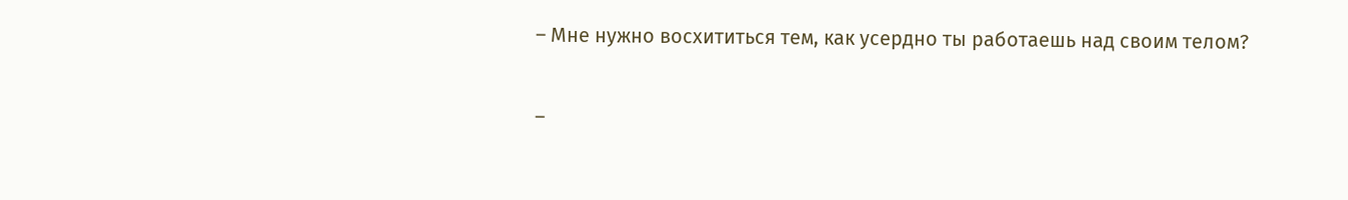– Мне нужно восхититься тем, как усердно ты работаешь над своим телом?

–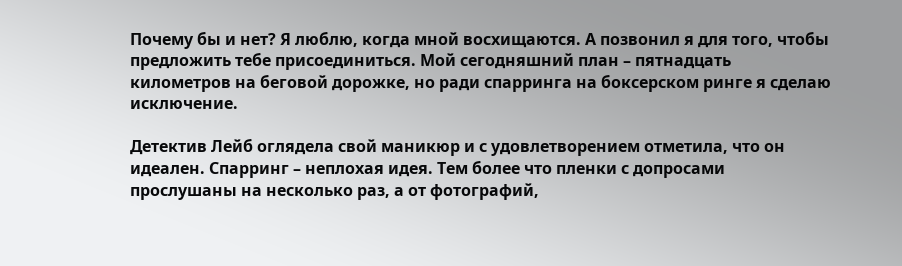Почему бы и нет? Я люблю, когда мной восхищаются. А позвонил я для того, чтобы предложить тебе присоединиться. Мой сегодняшний план – пятнадцать километров на беговой дорожке, но ради спарринга на боксерском ринге я сделаю исключение.

Детектив Лейб оглядела свой маникюр и с удовлетворением отметила, что он идеален. Спарринг – неплохая идея. Тем более что пленки с допросами прослушаны на несколько раз, а от фотографий,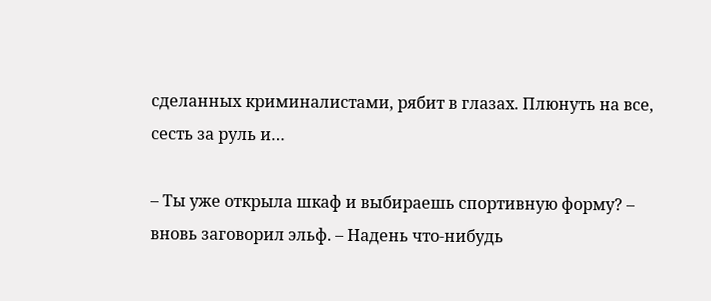сделанных криминалистами, рябит в глазах. Плюнуть на все, сесть за руль и…

– Ты уже открыла шкаф и выбираешь спортивную форму? – вновь заговорил эльф. – Надень что-нибудь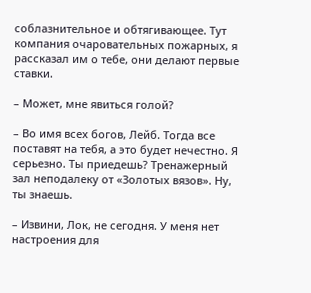соблазнительное и обтягивающее. Тут компания очаровательных пожарных, я рассказал им о тебе, они делают первые ставки.

– Может, мне явиться голой?

– Во имя всех богов, Лейб. Тогда все поставят на тебя, а это будет нечестно. Я серьезно. Ты приедешь? Тренажерный зал неподалеку от «Золотых вязов». Ну, ты знаешь.

– Извини, Лок, не сегодня. У меня нет настроения для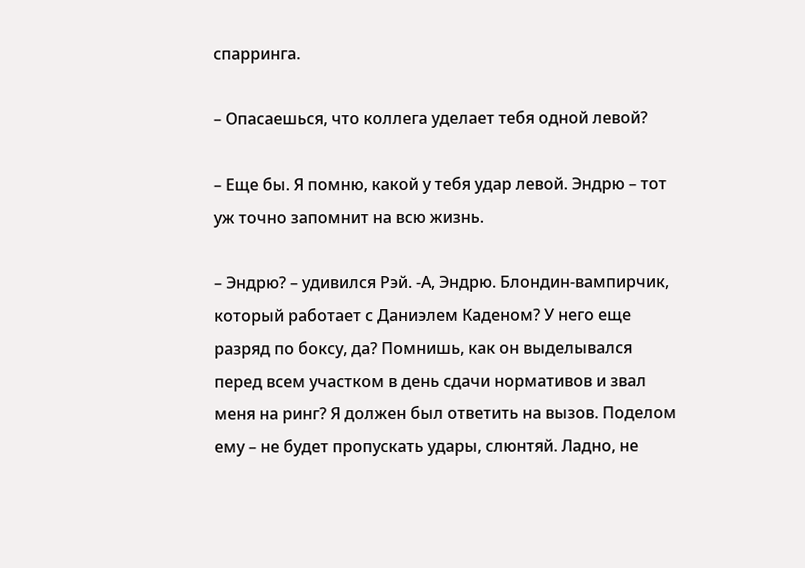спарринга.

– Опасаешься, что коллега уделает тебя одной левой?

– Еще бы. Я помню, какой у тебя удар левой. Эндрю – тот уж точно запомнит на всю жизнь.

– Эндрю? – удивился Рэй. -А, Эндрю. Блондин-вампирчик, который работает с Даниэлем Каденом? У него еще разряд по боксу, да? Помнишь, как он выделывался перед всем участком в день сдачи нормативов и звал меня на ринг? Я должен был ответить на вызов. Поделом ему – не будет пропускать удары, слюнтяй. Ладно, не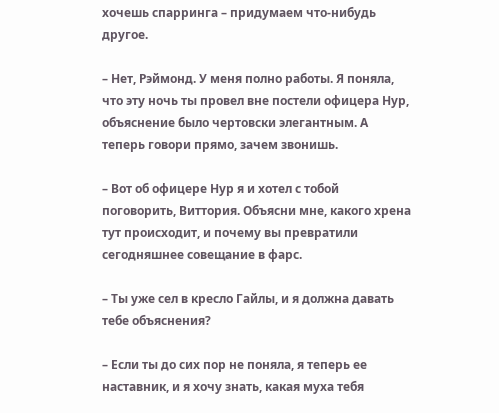хочешь спарринга – придумаем что-нибудь другое.

– Нет, Рэймонд. У меня полно работы. Я поняла, что эту ночь ты провел вне постели офицера Нур, объяснение было чертовски элегантным. А теперь говори прямо, зачем звонишь.

– Вот об офицере Нур я и хотел с тобой поговорить, Виттория. Объясни мне, какого хрена тут происходит, и почему вы превратили сегодняшнее совещание в фарс.

– Ты уже сел в кресло Гайлы, и я должна давать тебе объяснения?

– Если ты до сих пор не поняла, я теперь ее наставник, и я хочу знать, какая муха тебя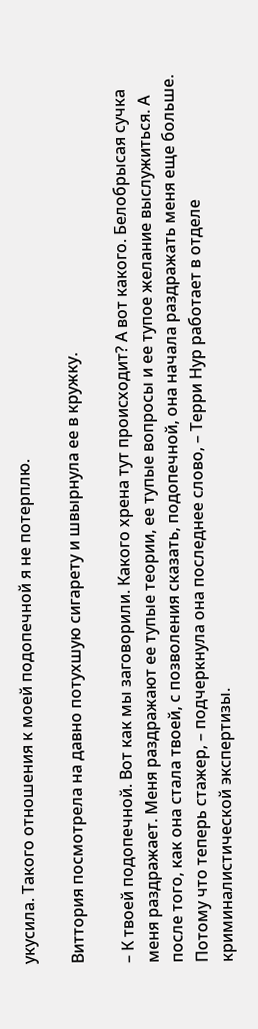укусила. Такого отношения к моей подопечной я не потерплю.

Виттория посмотрела на давно потухшую сигарету и швырнула ее в кружку.

– К твоей подопечной. Вот как мы заговорили. Какого хрена тут происходит? А вот какого. Белобрысая сучка меня раздражает. Меня раздражают ее тупые теории, ее тупые вопросы и ее тупое желание выслужиться. А после того, как она стала твоей, с позволения сказать, подопечной, она начала раздражать меня еще больше. Потому что теперь стажер, – подчеркнула она последнее слово, – Терри Нур работает в отделе криминалистической экспертизы.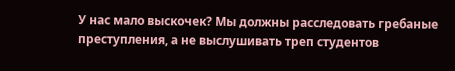У нас мало выскочек? Мы должны расследовать гребаные преступления, а не выслушивать треп студентов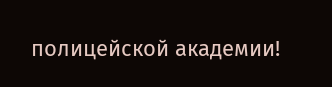полицейской академии!